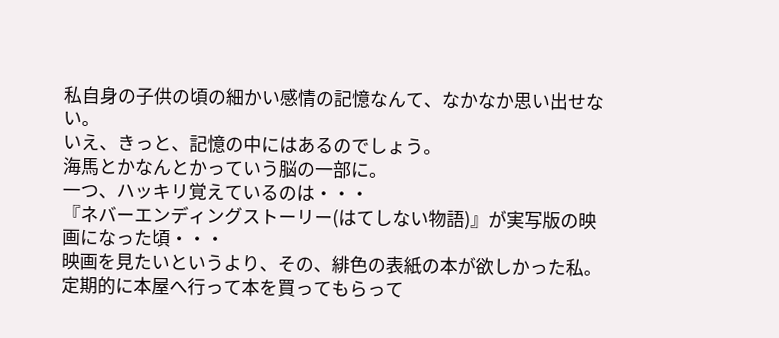私自身の子供の頃の細かい感情の記憶なんて、なかなか思い出せない。
いえ、きっと、記憶の中にはあるのでしょう。
海馬とかなんとかっていう脳の一部に。
一つ、ハッキリ覚えているのは・・・
『ネバーエンディングストーリー(はてしない物語)』が実写版の映画になった頃・・・
映画を見たいというより、その、緋色の表紙の本が欲しかった私。
定期的に本屋へ行って本を買ってもらって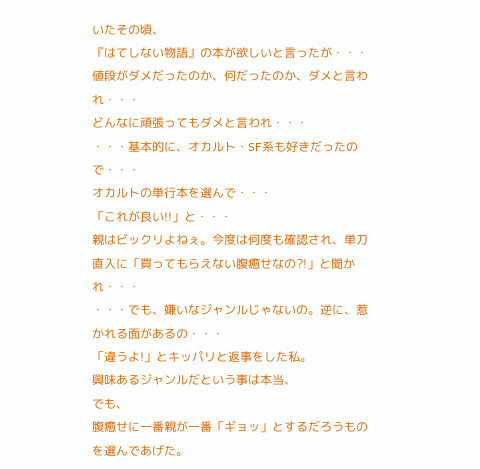いたその頃、
『はてしない物語』の本が欲しいと言ったが・・・値段がダメだったのか、何だったのか、ダメと言われ・・・
どんなに頑張ってもダメと言われ・・・
・・・基本的に、オカルト・SF系も好きだったので・・・
オカルトの単行本を選んで・・・
「これが良い!!」と・・・
親はビックリよねぇ。今度は何度も確認され、単刀直入に「買ってもらえない腹癒せなの?!」と聞かれ・・・
・・・でも、嫌いなジャンルじゃないの。逆に、惹かれる面があるの・・・
「違うよ!」とキッパリと返事をした私。
興味あるジャンルだという事は本当、
でも、
腹癒せに一番親が一番「ギョッ」とするだろうものを選んであげた。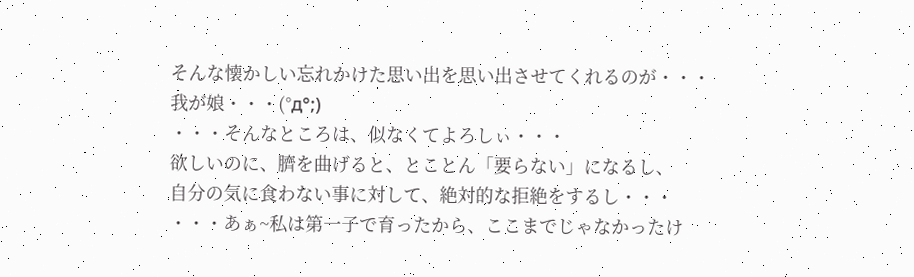そんな懐かしい忘れかけた思い出を思い出させてくれるのが・・・
我が娘・・・(°д°;)
・・・そんなところは、似なくてよろしぃ・・・
欲しいのに、臍を曲げると、とことん「要らない」になるし、
自分の気に食わない事に対して、絶対的な拒絶をするし・・・
・・・あぁ~私は第一子で育ったから、ここまでじゃなかったけ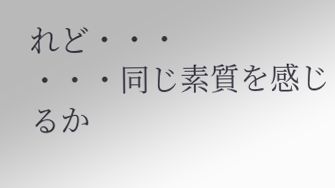れど・・・
・・・同じ素質を感じるか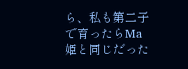ら、私も第二子で育ったらMa姫と同じだった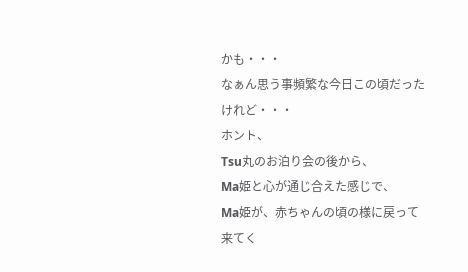かも・・・
なぁん思う事頻繁な今日この頃だったけれど・・・
ホント、
Tsu丸のお泊り会の後から、
Ma姫と心が通じ合えた感じで、
Ma姫が、赤ちゃんの頃の様に戻って来てく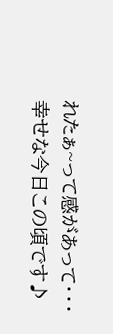れたぁ~って感があって・・・
幸せな今日この頃です♪